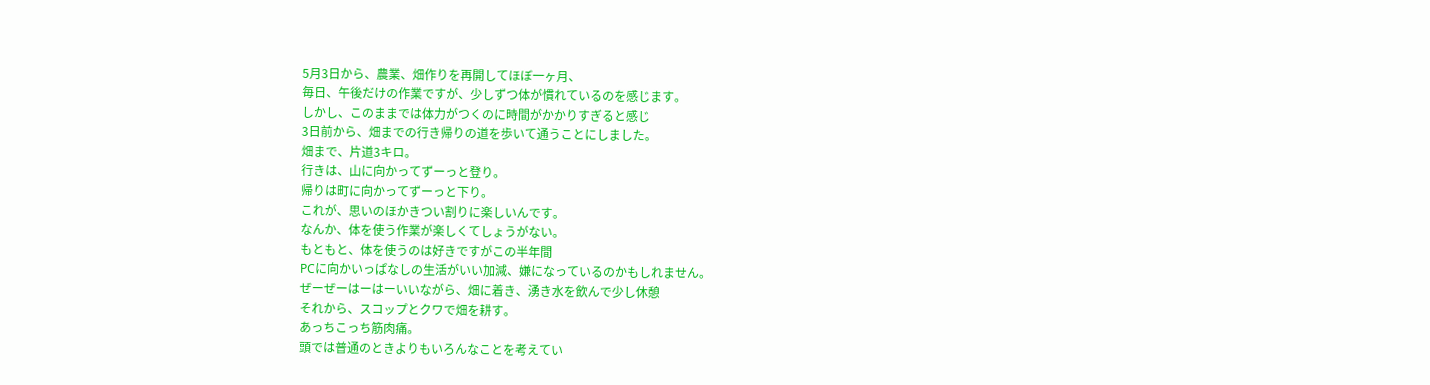5月3日から、農業、畑作りを再開してほぼ一ヶ月、
毎日、午後だけの作業ですが、少しずつ体が慣れているのを感じます。
しかし、このままでは体力がつくのに時間がかかりすぎると感じ
3日前から、畑までの行き帰りの道を歩いて通うことにしました。
畑まで、片道3キロ。
行きは、山に向かってずーっと登り。
帰りは町に向かってずーっと下り。
これが、思いのほかきつい割りに楽しいんです。
なんか、体を使う作業が楽しくてしょうがない。
もともと、体を使うのは好きですがこの半年間
PCに向かいっぱなしの生活がいい加減、嫌になっているのかもしれません。
ぜーぜーはーはーいいながら、畑に着き、湧き水を飲んで少し休憩
それから、スコップとクワで畑を耕す。
あっちこっち筋肉痛。
頭では普通のときよりもいろんなことを考えてい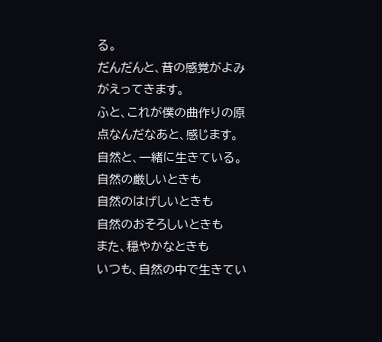る。
だんだんと、昔の感覚がよみがえってきます。
ふと、これが僕の曲作りの原点なんだなあと、感じます。
自然と、一緒に生きている。
自然の厳しいときも
自然のはげしいときも
自然のおそろしいときも
また、穏やかなときも
いつも、自然の中で生きてい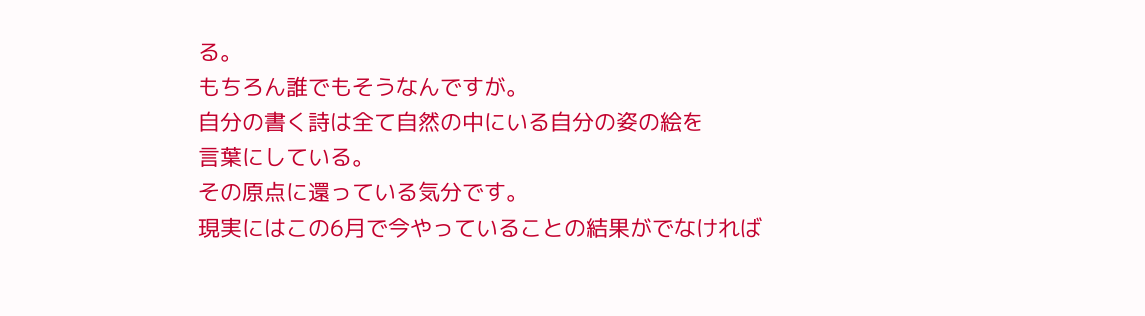る。
もちろん誰でもそうなんですが。
自分の書く詩は全て自然の中にいる自分の姿の絵を
言葉にしている。
その原点に還っている気分です。
現実にはこの6月で今やっていることの結果がでなければ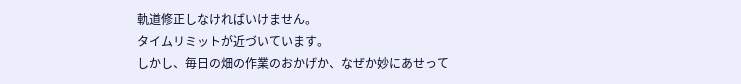軌道修正しなければいけません。
タイムリミットが近づいています。
しかし、毎日の畑の作業のおかげか、なぜか妙にあせって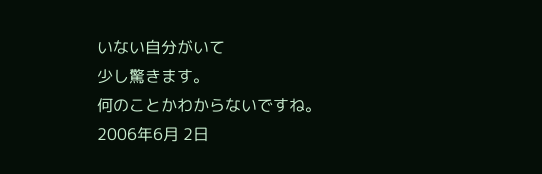いない自分がいて
少し驚きます。
何のことかわからないですね。
2006年6月 2日